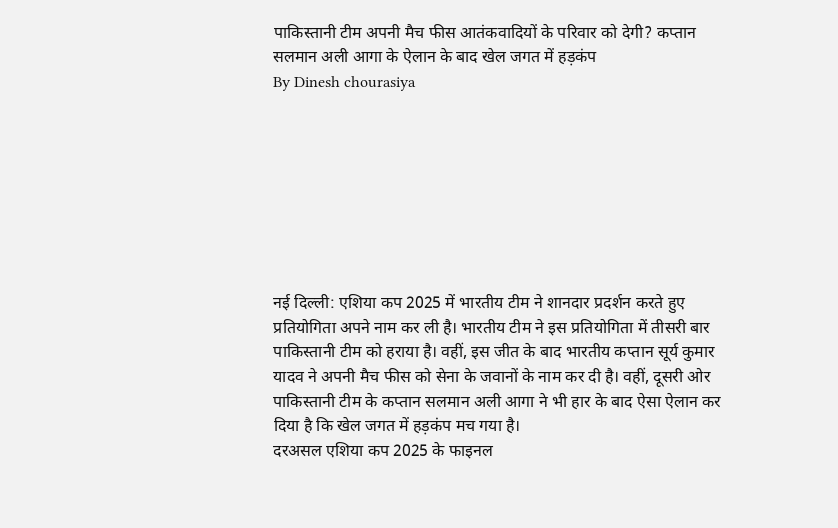पाकिस्तानी टीम अपनी मैच फीस आतंकवादियों के परिवार को देगी? कप्तान सलमान अली आगा के ऐलान के बाद खेल जगत में हड़कंप
By Dinesh chourasiya








नई दिल्ली: एशिया कप 2025 में भारतीय टीम ने शानदार प्रदर्शन करते हुए प्रतियोगिता अपने नाम कर ली है। भारतीय टीम ने इस प्रतियोगिता में तीसरी बार पाकिस्तानी टीम को हराया है। वहीं, इस जीत के बाद भारतीय कप्तान सूर्य कुमार यादव ने अपनी मैच फीस को सेना के जवानों के नाम कर दी है। वहीं, दूसरी ओर पाकिस्तानी टीम के कप्तान सलमान अली आगा ने भी हार के बाद ऐसा ऐलान कर दिया है कि खेल जगत में हड़कंप मच गया है।
दरअसल एशिया कप 2025 के फाइनल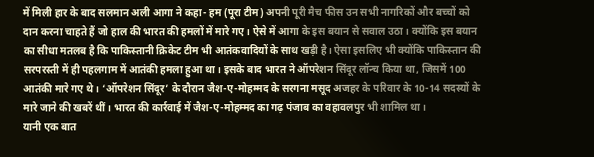में मिली हार के बाद सलमान अली आगा ने कहा- हम (पूरा टीम) अपनी पूरी मैच फीस उन सभी नागरिकों और बच्चों को दान करना चाहते हैं जो हाल की भारत की हमलों में मारे गए। ऐसे में आगा के इस बयान से सवाल उठा। क्योंकि इस बयान का सीधा मतलब है कि पाकिस्तानी क्रिकेट टीम भी आतंकवादियों के साथ खड़ी है। ऐसा इसलिए भी क्योंकि पाकिस्तान की सरपरस्ती में ही पहलगाम में आतंकी हमला हुआ था। इसके बाद भारत ने ऑपरेशन सिंदूर लॉन्च किया था, जिसमें 100 आतंकी मारे गए थे। ‘ऑपरेशन सिंदूर’ के दौरान जैश-ए-मोहम्मद के सरगना मसूद अजहर के परिवार के 10-14 सदस्यों के मारे जाने की खबरें थीं। भारत की कार्रवाई में जैश-ए-मोहम्मद का गढ़ पंजाब का वहावलपुर भी शामिल था।
यानी एक बात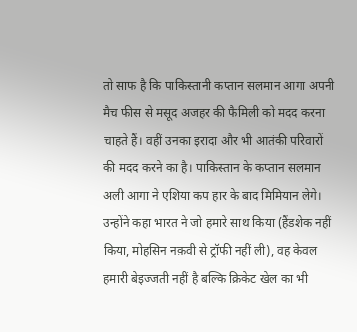तो साफ है कि पाकिस्तानी कप्तान सलमान आगा अपनी मैच फीस से मसूद अजहर की फैमिली को मदद करना चाहते हैं। वहीं उनका इरादा और भी आतंकी परिवारों की मदद करने का है। पाकिस्तान के कप्तान सलमान अली आगा ने एशिया कप हार के बाद मिमियान लेगे। उन्होंने कहा भारत ने जो हमारे साथ किया (हैंडशेक नहीं किया, मोहसिन नक़वी से ट्रॉफी नहीं ली), वह केवल हमारी बेइज्जती नहीं है बल्कि क्रिकेट खेल का भी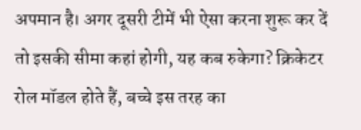अपमान है। अगर दूसरी टीमें भी ऐसा करना शुरू कर दें तो इसकी सीमा कहां होगी, यह कब रुकेगा? क्रिकेटर रोल मॉडल होते हैं, बच्चे इस तरह का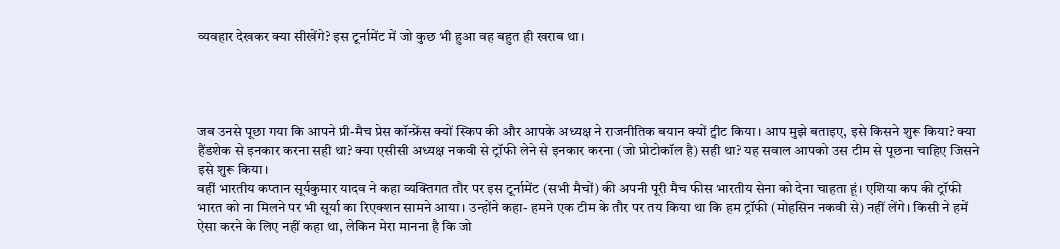व्यवहार देखकर क्या सीखेंगे? इस टूर्नामेंट में जो कुछ भी हुआ वह बहुत ही खराब था।




जब उनसे पूछा गया कि आपने प्री-मैच प्रेस कॉन्फ्रेंस क्यों स्किप की और आपके अध्यक्ष ने राजनीतिक बयान क्यों ट्वीट किया। आप मुझे बताइए, इसे किसने शुरू किया? क्या हैंडशेक से इनकार करना सही था? क्या एसीसी अध्यक्ष नकवी से ट्रॉफी लेने से इनकार करना (जो प्रोटोकॉल है) सही था? यह सवाल आपको उस टीम से पूछना चाहिए जिसने इसे शुरू किया।
वहीं भारतीय कप्तान सूर्यकुमार यादव ने कहा व्यक्तिगत तौर पर इस टूर्नामेंट (सभी मैचों) की अपनी पूरी मैच फीस भारतीय सेना को देना चाहता हूं। एशिया कप की ट्रॉफी भारत को ना मिलने पर भी सूर्या का रिएक्शन सामने आया। उन्होंने कहा- हमने एक टीम के तौर पर तय किया था कि हम ट्रॉफी (मोहसिन नकवी से) नहीं लेंगे। किसी ने हमें ऐसा करने के लिए नहीं कहा था, लेकिन मेरा मानना है कि जो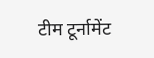टीम टूर्नामेंट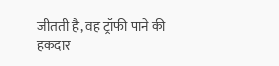जीतती है, वह ट्रॉफी पाने की हकदार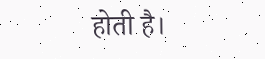होती है।